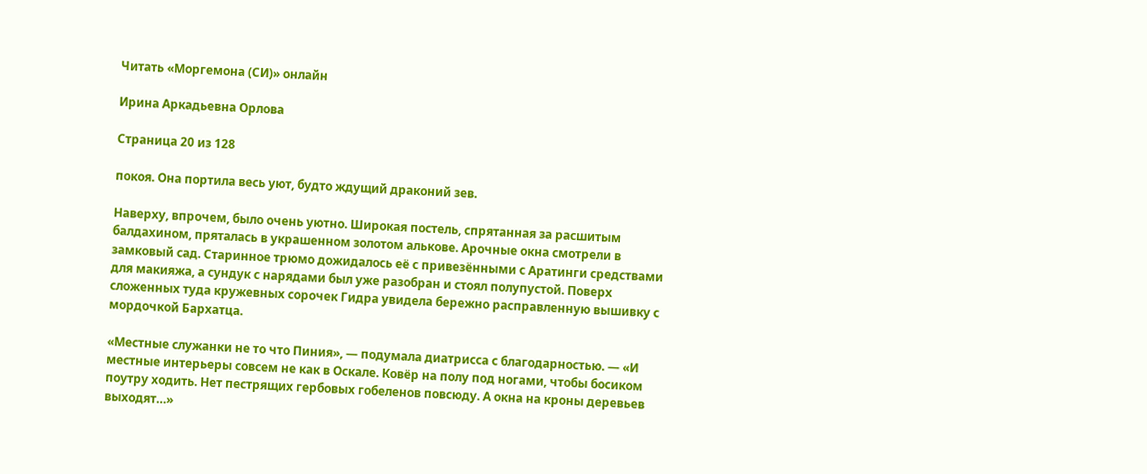Читать «Моргемона (СИ)» онлайн

Ирина Аркадьевна Орлова

Страница 20 из 128

покоя. Она портила весь уют, будто ждущий драконий зев.

Наверху, впрочем, было очень уютно. Широкая постель, спрятанная за расшитым балдахином, пряталась в украшенном золотом алькове. Арочные окна смотрели в замковый сад. Старинное трюмо дожидалось её с привезёнными с Аратинги средствами для макияжа, а сундук с нарядами был уже разобран и стоял полупустой. Поверх сложенных туда кружевных сорочек Гидра увидела бережно расправленную вышивку с мордочкой Бархатца.

«Местные служанки не то что Пиния», — подумала диатрисса с благодарностью. — «И местные интерьеры совсем не как в Оскале. Ковёр на полу под ногами, чтобы босиком поутру ходить. Нет пестрящих гербовых гобеленов повсюду. А окна на кроны деревьев выходят…»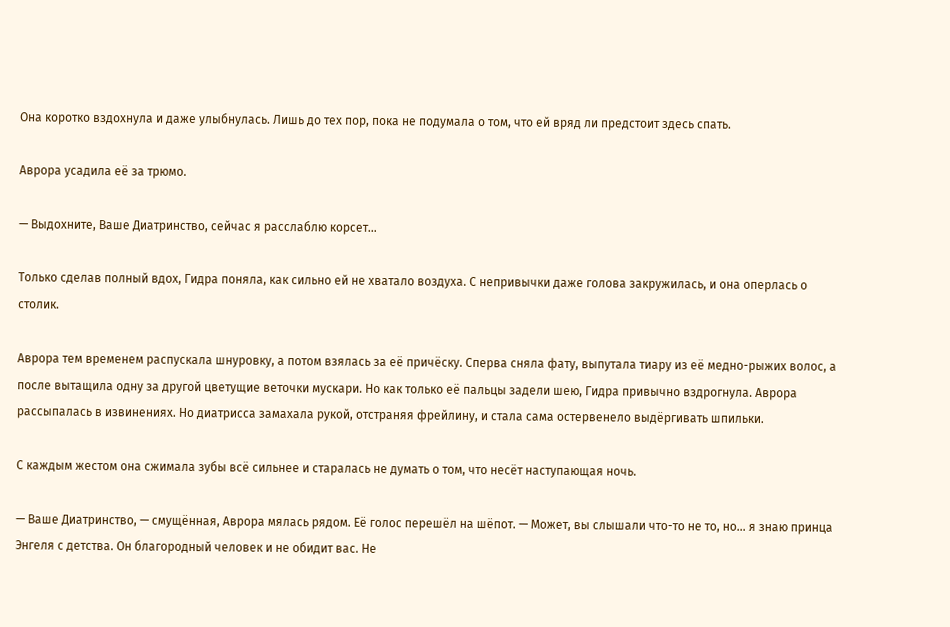Она коротко вздохнула и даже улыбнулась. Лишь до тех пор, пока не подумала о том, что ей вряд ли предстоит здесь спать.

Аврора усадила её за трюмо.

— Выдохните, Ваше Диатринство, сейчас я расслаблю корсет…

Только сделав полный вдох, Гидра поняла, как сильно ей не хватало воздуха. С непривычки даже голова закружилась, и она оперлась о столик.

Аврора тем временем распускала шнуровку, а потом взялась за её причёску. Сперва сняла фату, выпутала тиару из её медно-рыжих волос, а после вытащила одну за другой цветущие веточки мускари. Но как только её пальцы задели шею, Гидра привычно вздрогнула. Аврора рассыпалась в извинениях. Но диатрисса замахала рукой, отстраняя фрейлину, и стала сама остервенело выдёргивать шпильки.

С каждым жестом она сжимала зубы всё сильнее и старалась не думать о том, что несёт наступающая ночь.

— Ваше Диатринство, — смущённая, Аврора мялась рядом. Её голос перешёл на шёпот. — Может, вы слышали что-то не то, но… я знаю принца Энгеля с детства. Он благородный человек и не обидит вас. Не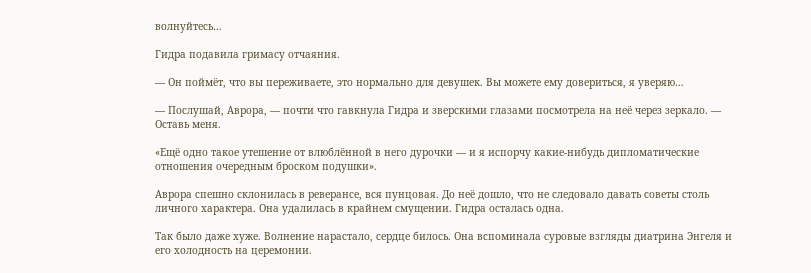волнуйтесь…

Гидра подавила гримасу отчаяния.

— Он поймёт, что вы переживаете, это нормально для девушек. Вы можете ему довериться, я уверяю…

— Послушай, Аврора, — почти что гавкнула Гидра и зверскими глазами посмотрела на неё через зеркало. — Оставь меня.

«Ещё одно такое утешение от влюблённой в него дурочки — и я испорчу какие-нибудь дипломатические отношения очередным броском подушки».

Аврора спешно склонилась в реверансе, вся пунцовая. До неё дошло, что не следовало давать советы столь личного характера. Она удалилась в крайнем смущении. Гидра осталась одна.

Так было даже хуже. Волнение нарастало, сердце билось. Она вспоминала суровые взгляды диатрина Энгеля и его холодность на церемонии.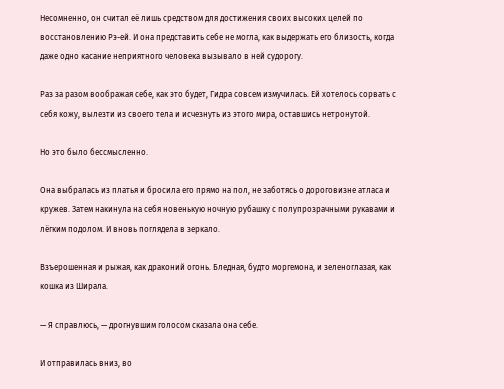Несомненно, он считал её лишь средством для достижения своих высоких целей по восстановлению Рэ-ей. И она представить себе не могла, как выдержать его близость, когда даже одно касание неприятного человека вызывало в ней судорогу.

Раз за разом воображая себе, как это будет, Гидра совсем измучилась. Ей хотелось сорвать с себя кожу, вылезти из своего тела и исчезнуть из этого мира, оставшись нетронутой.

Но это было бессмысленно.

Она выбралась из платья и бросила его прямо на пол, не заботясь о дороговизне атласа и кружев. Затем накинула на себя новенькую ночную рубашку с полупрозрачными рукавами и лёгким подолом. И вновь поглядела в зеркало.

Взъерошенная и рыжая, как драконий огонь. Бледная, будто моргемона, и зеленоглазая, как кошка из Ширала.

— Я справлюсь, — дрогнувшим голосом сказала она себе.

И отправилась вниз, во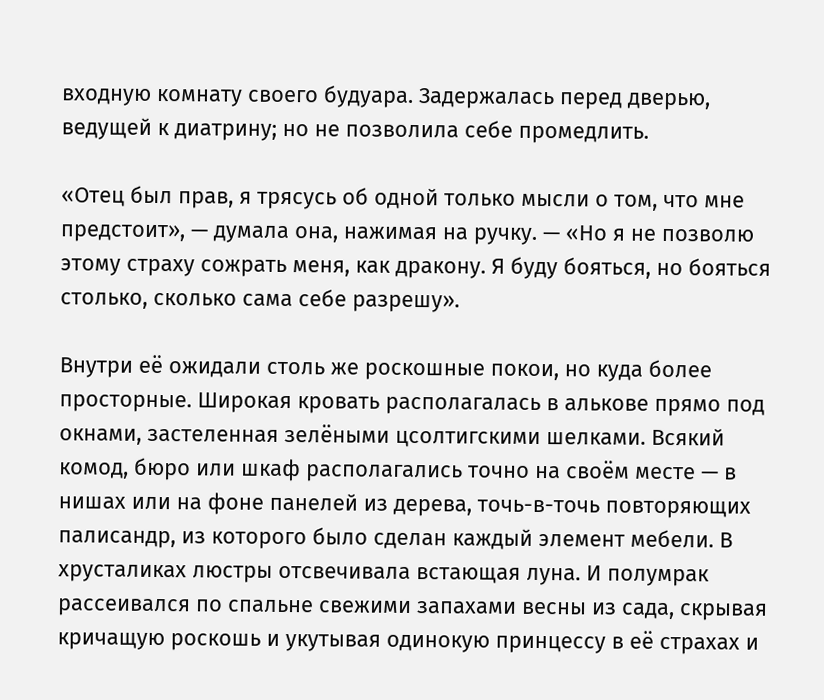входную комнату своего будуара. Задержалась перед дверью, ведущей к диатрину; но не позволила себе промедлить.

«Отец был прав, я трясусь об одной только мысли о том, что мне предстоит», — думала она, нажимая на ручку. — «Но я не позволю этому страху сожрать меня, как дракону. Я буду бояться, но бояться столько, сколько сама себе разрешу».

Внутри её ожидали столь же роскошные покои, но куда более просторные. Широкая кровать располагалась в алькове прямо под окнами, застеленная зелёными цсолтигскими шелками. Всякий комод, бюро или шкаф располагались точно на своём месте — в нишах или на фоне панелей из дерева, точь-в-точь повторяющих палисандр, из которого было сделан каждый элемент мебели. В хрусталиках люстры отсвечивала встающая луна. И полумрак рассеивался по спальне свежими запахами весны из сада, скрывая кричащую роскошь и укутывая одинокую принцессу в её страхах и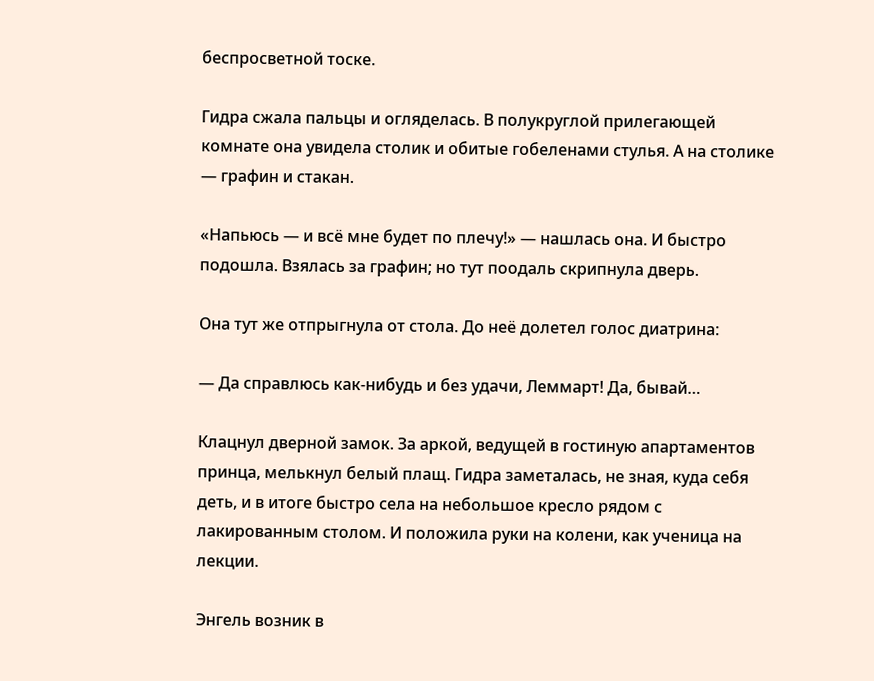беспросветной тоске.

Гидра сжала пальцы и огляделась. В полукруглой прилегающей комнате она увидела столик и обитые гобеленами стулья. А на столике — графин и стакан.

«Напьюсь — и всё мне будет по плечу!» — нашлась она. И быстро подошла. Взялась за графин; но тут поодаль скрипнула дверь.

Она тут же отпрыгнула от стола. До неё долетел голос диатрина:

— Да справлюсь как-нибудь и без удачи, Леммарт! Да, бывай…

Клацнул дверной замок. За аркой, ведущей в гостиную апартаментов принца, мелькнул белый плащ. Гидра заметалась, не зная, куда себя деть, и в итоге быстро села на небольшое кресло рядом с лакированным столом. И положила руки на колени, как ученица на лекции.

Энгель возник в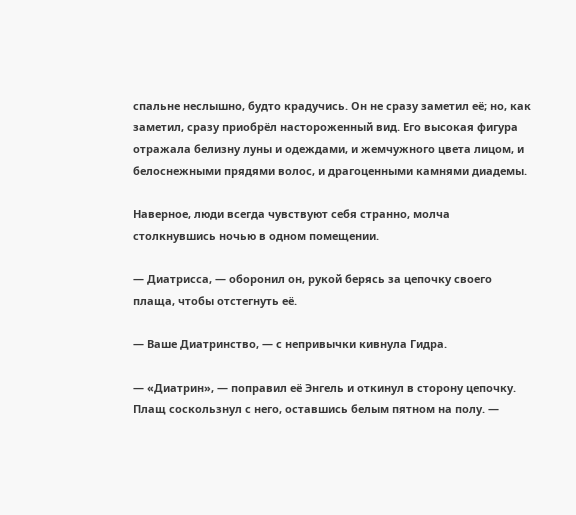спальне неслышно, будто крадучись. Он не сразу заметил её; но, как заметил, сразу приобрёл настороженный вид. Его высокая фигура отражала белизну луны и одеждами, и жемчужного цвета лицом, и белоснежными прядями волос, и драгоценными камнями диадемы.

Наверное, люди всегда чувствуют себя странно, молча столкнувшись ночью в одном помещении.

— Диатрисса, — оборонил он, рукой берясь за цепочку своего плаща, чтобы отстегнуть её.

— Ваше Диатринство, — с непривычки кивнула Гидра.

— «Диатрин», — поправил её Энгель и откинул в сторону цепочку. Плащ соскользнул с него, оставшись белым пятном на полу. —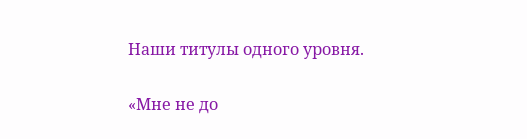Наши титулы одного уровня.

«Мне не до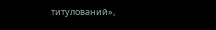титулований»,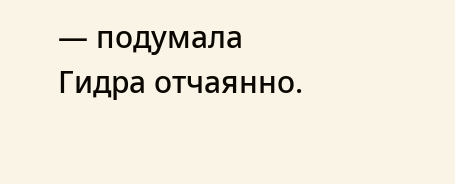— подумала Гидра отчаянно.